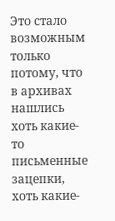Это стало возможным только потому, что в архивах нашлись хоть какие-то письменные зацепки, хоть какие-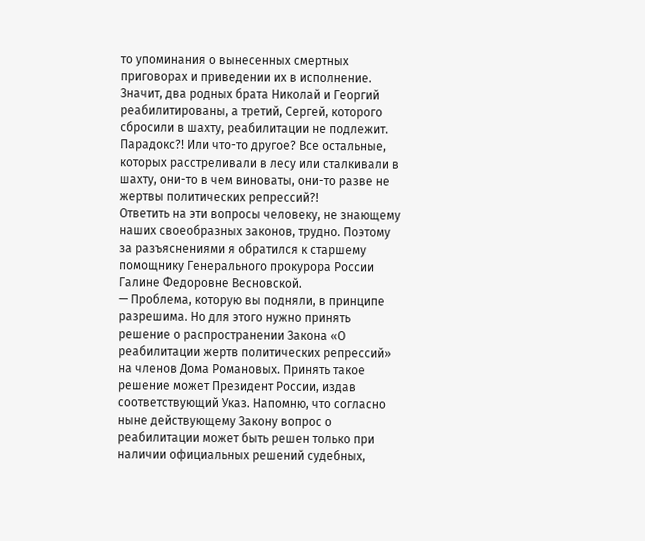то упоминания о вынесенных смертных приговорах и приведении их в исполнение. Значит, два родных брата Николай и Георгий реабилитированы, а третий, Сергей, которого сбросили в шахту, реабилитации не подлежит.
Парадокс?! Или что-то другое? Все остальные, которых расстреливали в лесу или сталкивали в шахту, они-то в чем виноваты, они-то разве не жертвы политических репрессий?!
Ответить на эти вопросы человеку, не знающему наших своеобразных законов, трудно. Поэтому за разъяснениями я обратился к старшему помощнику Генерального прокурора России Галине Федоровне Весновской.
— Проблема, которую вы подняли, в принципе разрешима. Но для этого нужно принять решение о распространении Закона «О реабилитации жертв политических репрессий» на членов Дома Романовых. Принять такое решение может Президент России, издав соответствующий Указ. Напомню, что согласно ныне действующему Закону вопрос о реабилитации может быть решен только при наличии официальных решений судебных,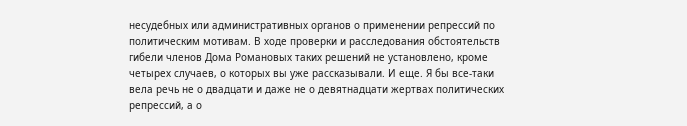несудебных или административных органов о применении репрессий по политическим мотивам. В ходе проверки и расследования обстоятельств гибели членов Дома Романовых таких решений не установлено, кроме четырех случаев, о которых вы уже рассказывали. И еще. Я бы все-таки вела речь не о двадцати и даже не о девятнадцати жертвах политических репрессий, а о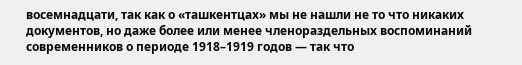восемнадцати, так как о «ташкентцах» мы не нашли не то что никаких документов, но даже более или менее членораздельных воспоминаний современников о периоде 1918–1919 годов — так что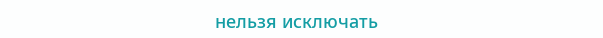нельзя исключать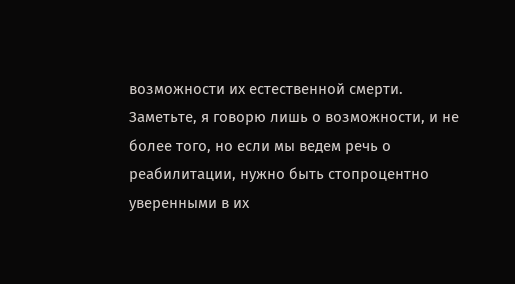возможности их естественной смерти. Заметьте, я говорю лишь о возможности, и не более того, но если мы ведем речь о реабилитации, нужно быть стопроцентно уверенными в их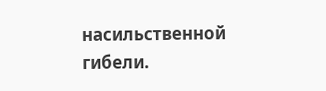насильственной гибели.